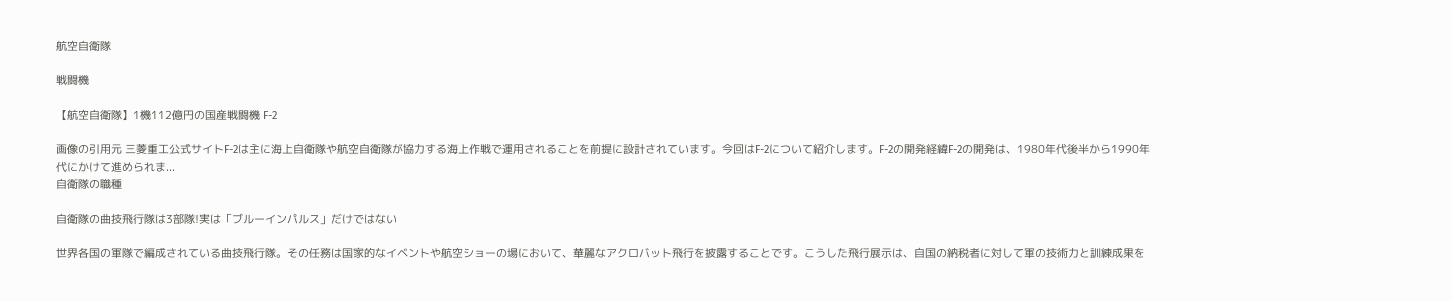航空自衛隊

戦闘機

【航空自衛隊】1機112億円の国産戦闘機 F-2

画像の引用元 三菱重工公式サイトF-2は主に海上自衛隊や航空自衛隊が協力する海上作戦で運用されることを前提に設計されています。今回はF-2について紹介します。F-2の開発経緯F-2の開発は、1980年代後半から1990年代にかけて進められま...
自衛隊の職種

自衛隊の曲技飛行隊は3部隊!実は「ブルーインパルス」だけではない

世界各国の軍隊で編成されている曲技飛行隊。その任務は国家的なイベントや航空ショーの場において、華麗なアクロバット飛行を披露することです。こうした飛行展示は、自国の納税者に対して軍の技術力と訓練成果を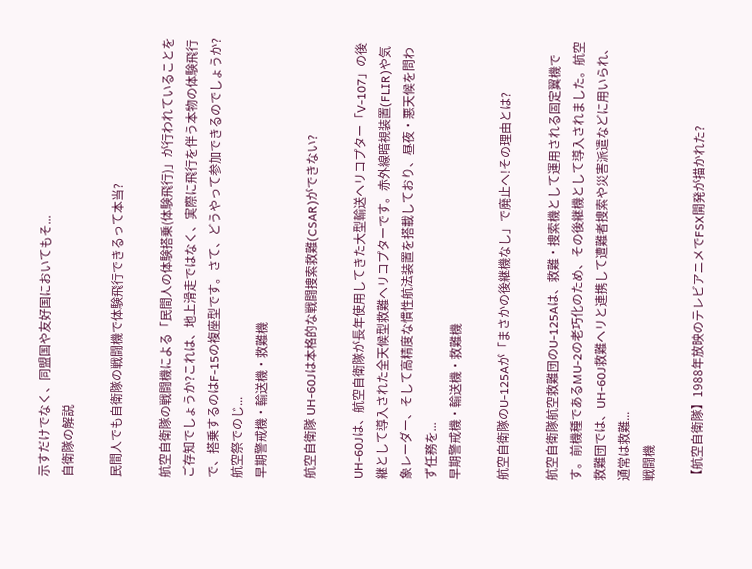示すだけでなく、同盟国や友好国においてもそ...
自衛隊の解説

民間人でも自衛隊の戦闘機で体験飛行できるって本当?

航空自衛隊の戦闘機による「民間人の体験搭乗(体験飛行)」が行われていることをご存知でしょうか?これは、地上滑走ではなく、実際に飛行を伴う本物の体験飛行で、搭乗するのはF-15の複座型です。さて、どうやって参加できるのでしょうか?航空祭でのじ...
早期警戒機・輸送機・救難機

航空自衛隊 UH-60Jは本格的な戦闘捜索救難(CSAR)ができない?

UH-60Jは、航空自衛隊が長年使用してきた大型輸送ヘリコプター「V-107」の後継として導入された全天候型救難ヘリコプターです。赤外線暗視装置(FLIR)や気象レーダー、そして高精度な慣性航法装置を搭載しており、昼夜・悪天候を問わず任務を...
早期警戒機・輸送機・救難機

航空自衛隊のU-125Aが「まさかの後継機なし」で廃止へ!その理由とは?

航空自衛隊航空救難団のU-125Aは、救難・捜索機として運用される固定翼機です。前機種であるMU-2の老巧化のため、その後継機として導入されました。航空救難団では、UH‑60J救難ヘリと連携して遭難者捜索や災害派遣などに用いられ、通常は救難...
戦闘機

【航空自衛隊】1988年放映のテレビアニメでFSX開発が描かれた?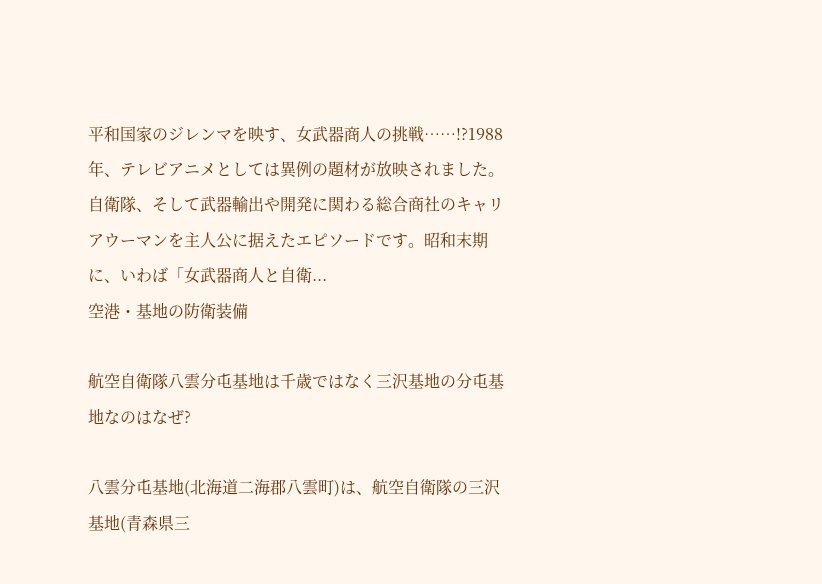平和国家のジレンマを映す、女武器商人の挑戦……!?1988年、テレビアニメとしては異例の題材が放映されました。自衛隊、そして武器輸出や開発に関わる総合商社のキャリアウーマンを主人公に据えたエピソードです。昭和末期に、いわば「女武器商人と自衛...
空港・基地の防衛装備

航空自衛隊八雲分屯基地は千歳ではなく三沢基地の分屯基地なのはなぜ?

八雲分屯基地(北海道二海郡八雲町)は、航空自衛隊の三沢基地(青森県三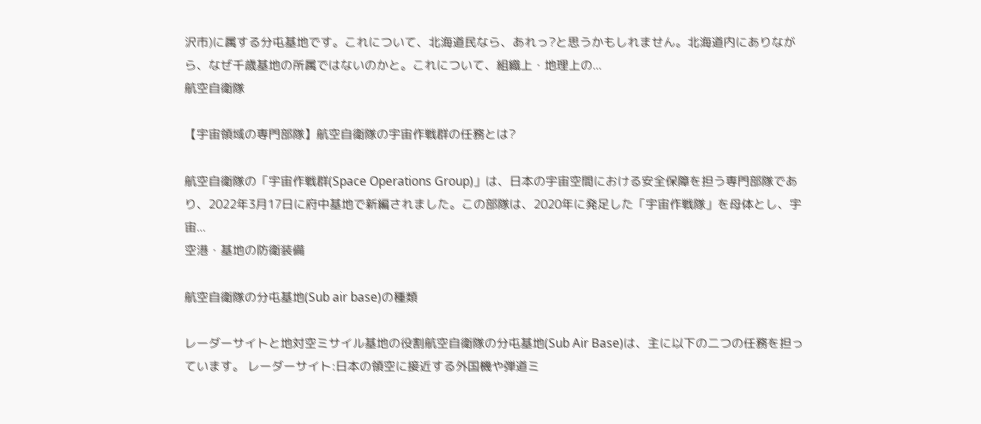沢市)に属する分屯基地です。これについて、北海道民なら、あれっ?と思うかもしれません。北海道内にありながら、なぜ千歳基地の所属ではないのかと。これについて、組織上・地理上の...
航空自衛隊

【宇宙領域の専門部隊】航空自衛隊の宇宙作戦群の任務とは?

航空自衛隊の「宇宙作戦群(Space Operations Group)」は、日本の宇宙空間における安全保障を担う専門部隊であり、2022年3月17日に府中基地で新編されました。この部隊は、2020年に発足した「宇宙作戦隊」を母体とし、宇宙...
空港・基地の防衛装備

航空自衛隊の分屯基地(Sub air base)の種類

レーダーサイトと地対空ミサイル基地の役割航空自衛隊の分屯基地(Sub Air Base)は、主に以下の二つの任務を担っています。 レーダーサイト:日本の領空に接近する外国機や弾道ミ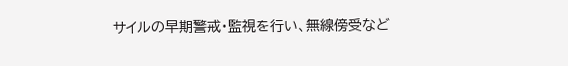サイルの早期警戒・監視を行い、無線傍受など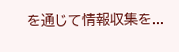を通じて情報収集を...